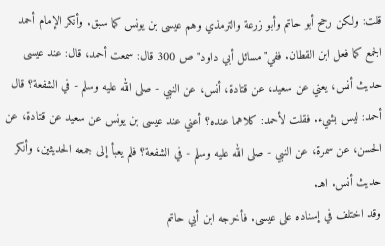قلت: ولكن رجح أبو حاتم وأبو زرعة والترمذي وهم عيسى بن يونس كما سبق. وأنكر الإمام أحمد الجمع كما فعل ابن القطان. ففي"مسائل أبي داود"ص 300 قال: سمعت أحمد، قال: عند عيسى حديث أنس، يعني عن سعيد، عن قتادة، أنس، عن النبي - صلى الله عليه وسلم - في الشفعة؟ قال أحمد: ليس بشيء. فقلت لأحمد: كلاهما عنده؟ أعني عند عيسى بن يونس عن سعيد عن قتادة، عن الحسن، عن سمرة، عن النبي - صلى الله عليه وسلم - في الشفعة؟ فلم يعبأ إلى جمعه الحديثين، وأنكر حديث أنس. اهـ.
وقد اختلف في إسناده على عيسى. فأخرجه ابن أبي حاتم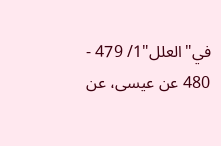في"العلل"1/ 479 - 480 عن عيسى، عن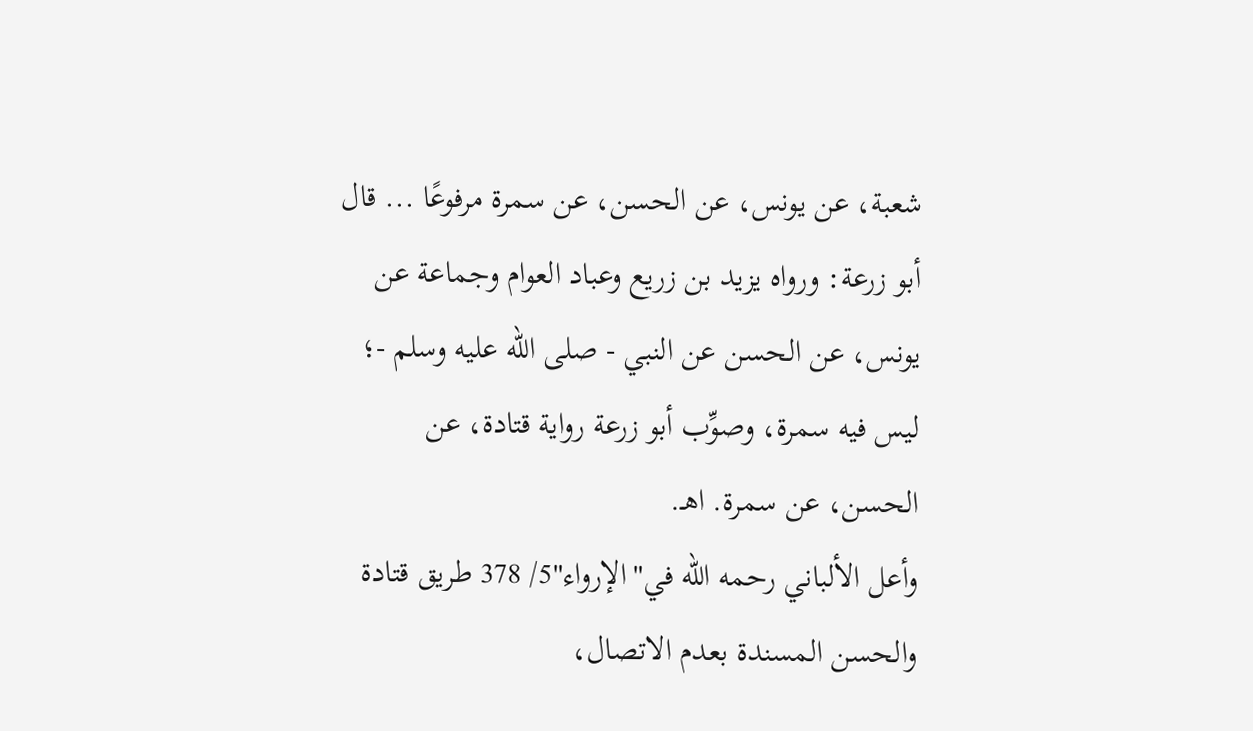شعبة، عن يونس، عن الحسن، عن سمرة مرفوعًا ... قال أبو زرعة: ورواه يزيد بن زريع وعباد العوام وجماعة عن يونس، عن الحسن عن النبي - صلى الله عليه وسلم -؛ ليس فيه سمرة، وصوِّب أبو زرعة رواية قتادة، عن الحسن، عن سمرة. اهـ.
وأعل الألباني رحمه الله في"الإرواء"5/ 378 طريق قتادة والحسن المسندة بعدم الاتصال،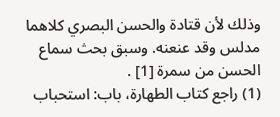وذلك لأن قتادة والحسن البصري كلاهما مدلس وقد عنعنه. وسبق بحث سماع الحسن من سمرة [1] .
(1) راجع كتاب الطهارة، باب: استحباب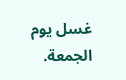غسل يوم الجمعة.